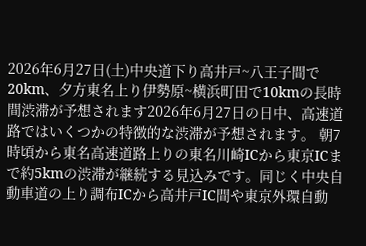2026年6月27日(土)中央道下り高井戸~八王子間で20km、夕方東名上り伊勢原~横浜町田で10kmの長時間渋滞が予想されます2026年6月27日の日中、高速道路ではいくつかの特徴的な渋滞が予想されます。 朝7時頃から東名高速道路上りの東名川崎ICから東京ICまで約5kmの渋滞が継続する見込みです。同じく中央自動車道の上り調布ICから高井戸IC間や東京外環自動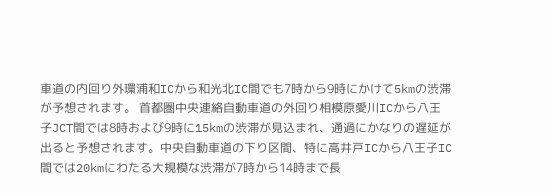車道の内回り外環浦和ICから和光北IC間でも7時から9時にかけて5kmの渋滞が予想されます。 首都圏中央連絡自動車道の外回り相模原愛川ICから八王子JCT間では8時および9時に15kmの渋滞が見込まれ、通過にかなりの遅延が出ると予想されます。中央自動車道の下り区間、特に高井戸ICから八王子IC間では20kmにわたる大規模な渋滞が7時から14時まで長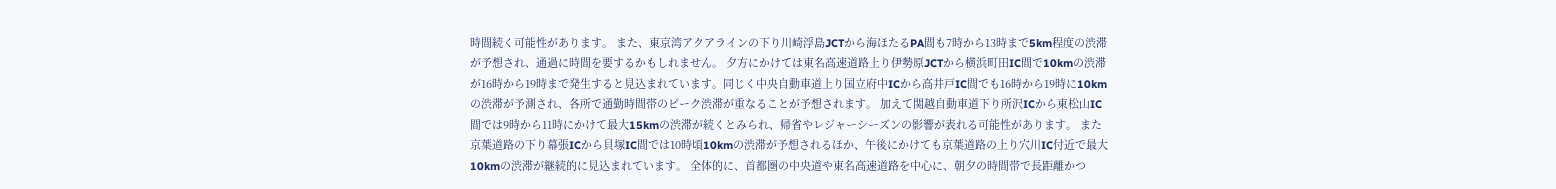時間続く可能性があります。 また、東京湾アクアラインの下り川崎浮島JCTから海ほたるPA間も7時から13時まで5km程度の渋滞が予想され、通過に時間を要するかもしれません。 夕方にかけては東名高速道路上り伊勢原JCTから横浜町田IC間で10kmの渋滞が16時から19時まで発生すると見込まれています。同じく中央自動車道上り国立府中ICから高井戸IC間でも16時から19時に10kmの渋滞が予測され、各所で通勤時間帯のピーク渋滞が重なることが予想されます。 加えて関越自動車道下り所沢ICから東松山IC間では9時から11時にかけて最大15kmの渋滞が続くとみられ、帰省やレジャーシーズンの影響が表れる可能性があります。 また京葉道路の下り幕張ICから貝塚IC間では10時頃10kmの渋滞が予想されるほか、午後にかけても京葉道路の上り穴川IC付近で最大10kmの渋滞が継続的に見込まれています。 全体的に、首都圏の中央道や東名高速道路を中心に、朝夕の時間帯で長距離かつ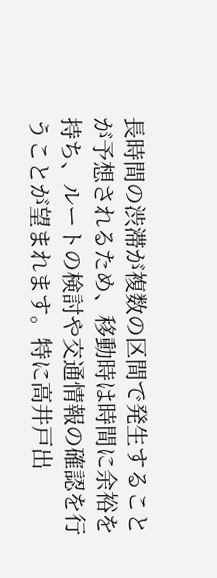長時間の渋滞が複数の区間で発生することが予想されるため、移動時は時間に余裕を持ち、ルートの検討や交通情報の確認を行うことが望まれます。特に高井戸出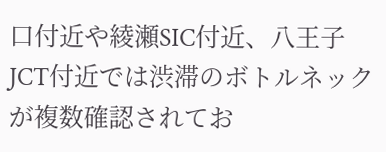口付近や綾瀬SIC付近、八王子JCT付近では渋滞のボトルネックが複数確認されてお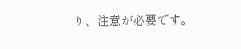り、注意が必要です。